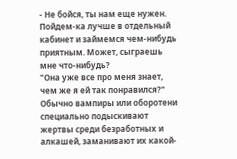- Не бойся, ты нам еще нужен. Пойдем-ка лучше в отдельный кабинет и займемся чем-нибудь приятным. Может, сыграешь мне что-нибудь?
"Она уже все про меня знает, чем же я ей так понравился?" Обычно вампиры или оборотени специально подыскивают жертвы среди безработных и алкашей, заманивают их какой-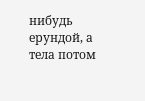нибудь ерундой, а тела потом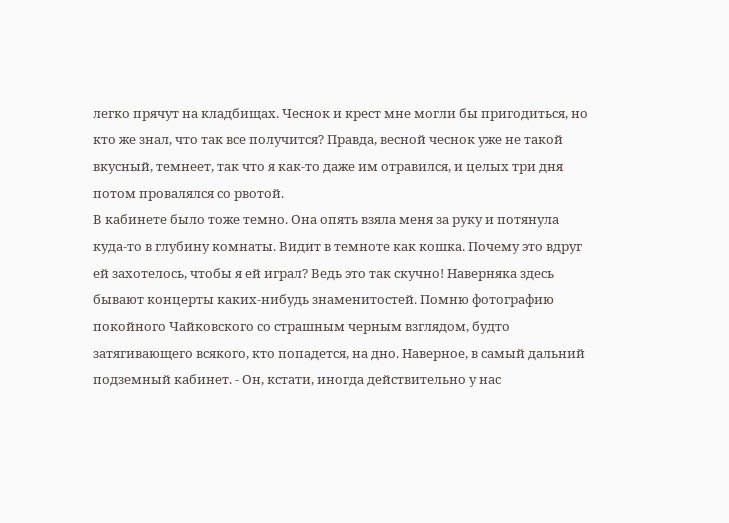легко прячут на кладбищах. Чеснок и крест мне могли бы пригодиться, но кто же знал, что так все получится? Правда, весной чеснок уже не такой вкусный, темнеет, так что я как-то даже им отравился, и целых три дня потом провалялся со рвотой.
В кабинете было тоже темно. Она опять взяла меня за руку и потянула куда-то в глубину комнаты. Видит в темноте как кошка. Почему это вдруг ей захотелось, чтобы я ей играл? Ведь это так скучно! Наверняка здесь бывают концерты каких-нибудь знаменитостей. Помню фотографию покойного Чайковского со страшным черным взглядом, будто затягивающего всякого, кто попадется, на дно. Наверное, в самый дальний подземный кабинет. - Он, кстати, иногда действительно у нас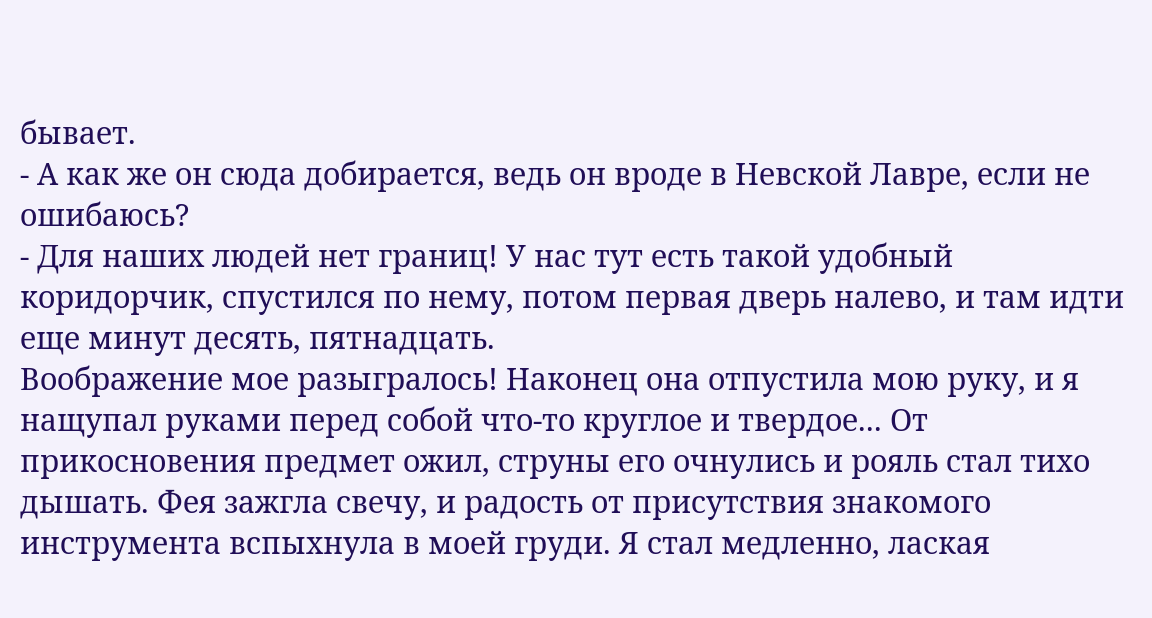бывает.
- А как же он сюда добирается, ведь он вроде в Невской Лавре, если не ошибаюсь?
- Для наших людей нет границ! У нас тут есть такой удобный коридорчик, спустился по нему, потом первая дверь налево, и там идти еще минут десять, пятнадцать.
Воображение мое разыгралось! Наконец она отпустила мою руку, и я нащупал руками перед собой что-то круглое и твердое... От прикосновения предмет ожил, струны его очнулись и рояль стал тихо дышать. Фея зажгла свечу, и радость от присутствия знакомого инструмента вспыхнула в моей груди. Я стал медленно, лаская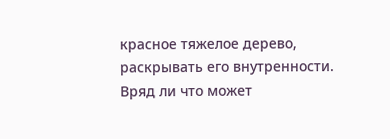красное тяжелое дерево, раскрывать его внутренности. Вряд ли что может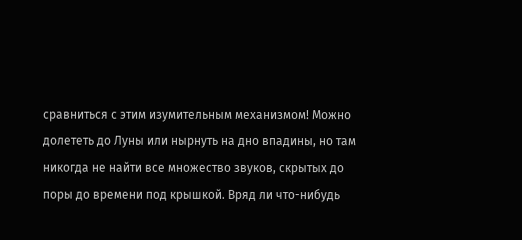сравниться с этим изумительным механизмом! Можно долететь до Луны или нырнуть на дно впадины, но там никогда не найти все множество звуков, скрытых до поры до времени под крышкой. Вряд ли что-нибудь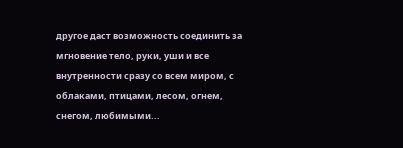другое даст возможность соединить за мгновение тело, руки, уши и все внутренности сразу со всем миром, с облаками, птицами, лесом, огнем, снегом, любимыми...